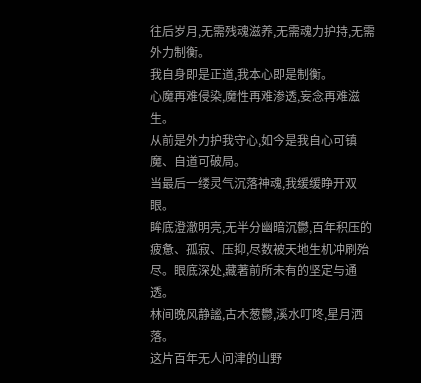往后岁月,无需残魂滋养,无需魂力护持,无需外力制衡。
我自身即是正道,我本心即是制衡。
心魔再难侵染,魔性再难渗透,妄念再难滋生。
从前是外力护我守心,如今是我自心可镇魔、自道可破局。
当最后一缕灵气沉落神魂,我缓缓睁开双眼。
眸底澄澈明亮,无半分幽暗沉鬱,百年积压的疲惫、孤寂、压抑,尽数被天地生机冲刷殆尽。眼底深处,藏著前所未有的坚定与通透。
林间晚风静謐,古木葱鬱,溪水叮咚,星月洒落。
这片百年无人问津的山野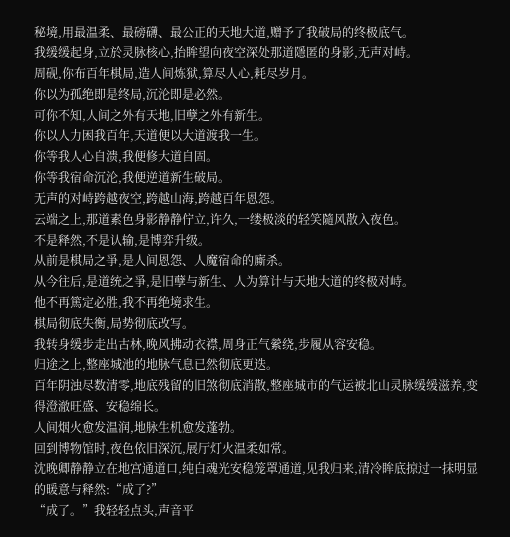秘境,用最温柔、最磅礴、最公正的天地大道,赠予了我破局的终极底气。
我缓缓起身,立於灵脉核心,抬眸望向夜空深处那道隱匿的身影,无声对峙。
周砚,你布百年棋局,造人间炼狱,算尽人心,耗尽岁月。
你以为孤绝即是终局,沉沦即是必然。
可你不知,人间之外有天地,旧孽之外有新生。
你以人力困我百年,天道便以大道渡我一生。
你等我人心自溃,我便修大道自固。
你等我宿命沉沦,我便逆道新生破局。
无声的对峙跨越夜空,跨越山海,跨越百年恩怨。
云端之上,那道素色身影静静佇立,许久,一缕极淡的轻笑隨风散入夜色。
不是释然,不是认输,是博弈升级。
从前是棋局之爭,是人间恩怨、人魔宿命的廝杀。
从今往后,是道统之爭,是旧孽与新生、人为算计与天地大道的终极对峙。
他不再篤定必胜,我不再绝境求生。
棋局彻底失衡,局势彻底改写。
我转身缓步走出古林,晚风拂动衣襟,周身正气縈绕,步履从容安稳。
归途之上,整座城池的地脉气息已然彻底更迭。
百年阴浊尽数清零,地底残留的旧煞彻底消散,整座城市的气运被北山灵脉缓缓滋养,变得澄澈旺盛、安稳绵长。
人间烟火愈发温润,地脉生机愈发蓬勃。
回到博物馆时,夜色依旧深沉,展厅灯火温柔如常。
沈晚卿静静立在地宫通道口,纯白魂光安稳笼罩通道,见我归来,清冷眸底掠过一抹明显的暖意与释然:“成了?”
“成了。”我轻轻点头,声音平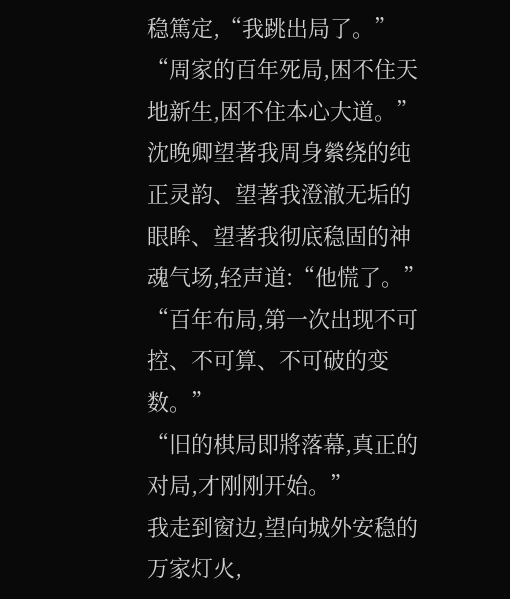稳篤定,“我跳出局了。”
“周家的百年死局,困不住天地新生,困不住本心大道。”
沈晚卿望著我周身縈绕的纯正灵韵、望著我澄澈无垢的眼眸、望著我彻底稳固的神魂气场,轻声道:“他慌了。”
“百年布局,第一次出现不可控、不可算、不可破的变数。”
“旧的棋局即將落幕,真正的对局,才刚刚开始。”
我走到窗边,望向城外安稳的万家灯火,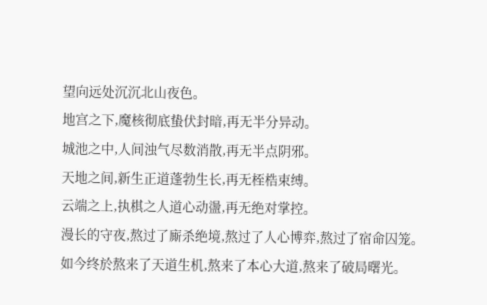望向远处沉沉北山夜色。
地宫之下,魔核彻底蛰伏封暗,再无半分异动。
城池之中,人间浊气尽数消散,再无半点阴邪。
天地之间,新生正道蓬勃生长,再无桎梏束缚。
云端之上,执棋之人道心动盪,再无绝对掌控。
漫长的守夜,熬过了廝杀绝境,熬过了人心博弈,熬过了宿命囚笼。
如今终於熬来了天道生机,熬来了本心大道,熬来了破局曙光。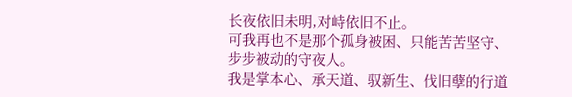长夜依旧未明,对峙依旧不止。
可我再也不是那个孤身被困、只能苦苦坚守、步步被动的守夜人。
我是掌本心、承天道、驭新生、伐旧孽的行道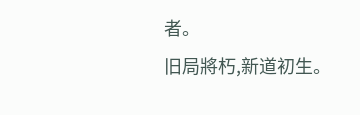者。
旧局將朽,新道初生。